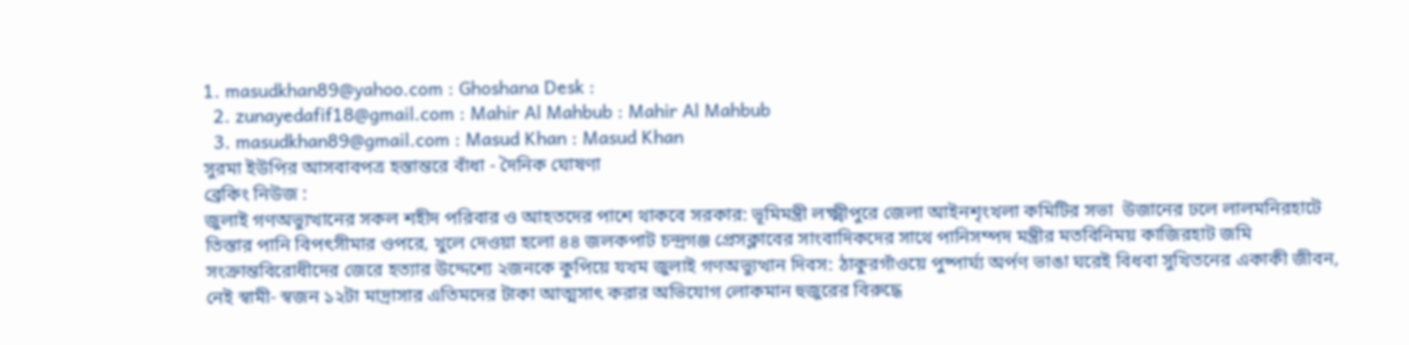1. masudkhan89@yahoo.com : Ghoshana Desk :
  2. zunayedafif18@gmail.com : Mahir Al Mahbub : Mahir Al Mahbub
  3. masudkhan89@gmail.com : Masud Khan : Masud Khan
সুরমা ইউপির আসবাবপত্র হস্তান্তরে বাঁধা - দৈনিক ঘোষণা
ব্রেকিং নিউজ :
জুলাই গণঅভ্যুত্থানের সকল শহীদ পরিবার ও আহতদের পাশে থাকবে সরকার: ভূমিমন্ত্রী লক্ষ্মীপুরে জেলা আইনশৃংখলা কমিটির সভা  উজানের ঢলে লালমনিরহাটে তিস্তার পানি বিপৎসীমার ওপরে, খুলে দেওয়া হলো ৪৪ জলকপাট চন্দ্রগঞ্জ প্রেসক্লাবের সাংবাদিকদের সাথে পানিসম্পদ মন্ত্রীর মতবিনিময় কাজিরহাট জমি সংক্রান্তবিরোধীদের জেরে হত্যার উদ্দেশ্যে ২জনকে কুপিয়ে যখম জুলাই গণঅভ্যুত্থান দিবস: ঠাকুরগাঁওয়ে পুষ্পার্ঘ্য অর্পণ ভাঙা ঘরেই বিধবা সুখিতনের একাকী জীবন, নেই স্বামী- স্বজন ১২টা মাদ্রাসার এতিমদের টাকা আত্মসাৎ করার অভিযোগ লোকমান হুজুরের বিরুদ্ধে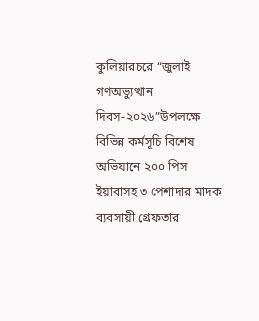কুলিয়ারচরে “জুলাই গণঅভ্যুত্থান দিবস-২০২৬”উপলক্ষে বিভিন্ন কর্মসূচি বিশেষ অভিযানে ২০০ পিস ইয়াবাসহ ৩ পেশাদার মাদক ব্যবসায়ী গ্রেফতার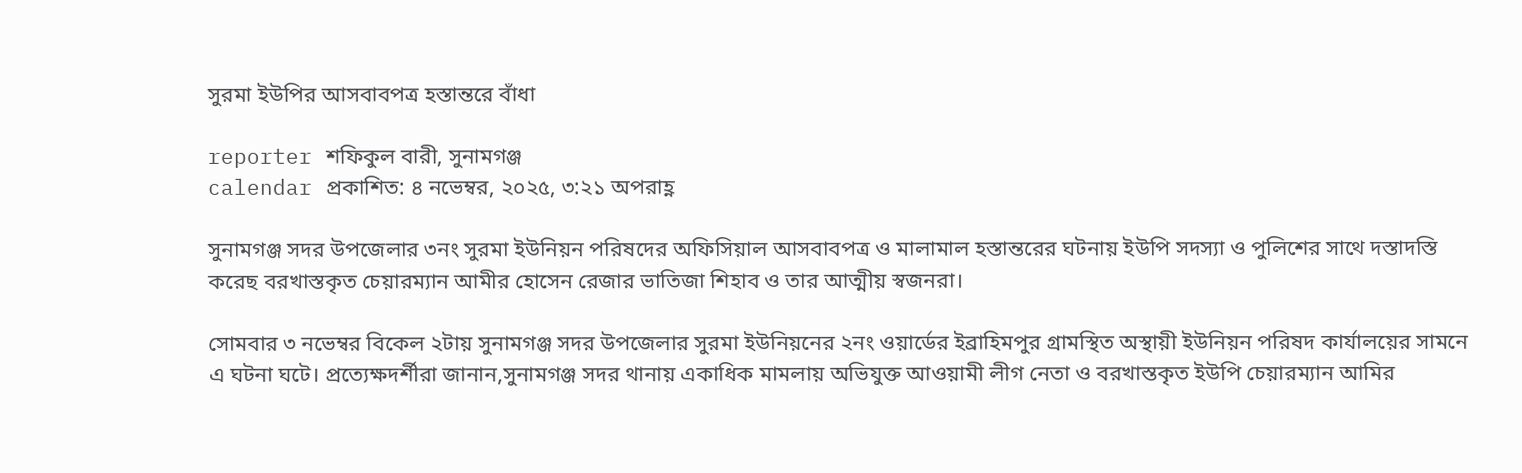সুরমা ইউপির আসবাবপত্র হস্তান্তরে বাঁধা

reporter শফিকুল বারী, সুনামগঞ্জ
calendar প্রকাশিত: ৪ নভেম্বর, ২০২৫, ৩:২১ অপরাহ্ণ

সুনামগঞ্জ সদর উপজেলার ৩নং সুরমা ইউনিয়ন পরিষদের অফিসিয়াল আসবাবপত্র ও মালামাল হস্তান্তরের ঘটনায় ইউপি সদস্যা ও পুলিশের সাথে দস্তাদস্তি করেছ বরখাস্তকৃত চেয়ারম্যান আমীর হোসেন রেজার ভাতিজা শিহাব ও তার আত্মীয় স্বজনরা।

সোমবার ৩ নভেম্বর বিকেল ২টায় সুনামগঞ্জ সদর উপজেলার সুরমা ইউনিয়নের ২নং ওয়ার্ডের ইব্রাহিমপুর গ্রামস্থিত অস্থায়ী ইউনিয়ন পরিষদ কার্যালয়ের সামনে এ ঘটনা ঘটে। প্রত্যেক্ষদর্শীরা জানান,সুনামগঞ্জ সদর থানায় একাধিক মামলায় অভিযুক্ত আওয়ামী লীগ নেতা ও বরখাস্তকৃত ইউপি চেয়ারম্যান আমির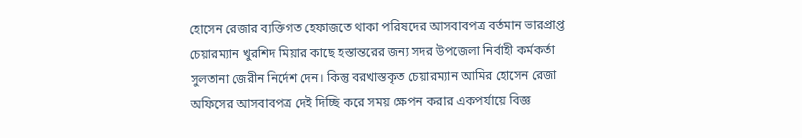হোসেন রেজার ব্যক্তিগত হেফাজতে থাকা পরিষদের আসবাবপত্র বর্তমান ভারপ্রাপ্ত চেয়ারম্যান খুরশিদ মিয়ার কাছে হস্তান্তরের জন্য সদর উপজেলা নির্বাহী কর্মকর্তা সুলতানা জেরীন নির্দেশ দেন। কিন্তু বরখাস্তকৃত চেয়ারম্যান আমির হোসেন রেজা অফিসের আসবাবপত্র দেই দিচ্ছি করে সময় ক্ষেপন করার একপর্যায়ে বিজ্ঞ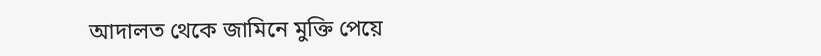আদালত থেকে জামিনে মুক্তি পেয়ে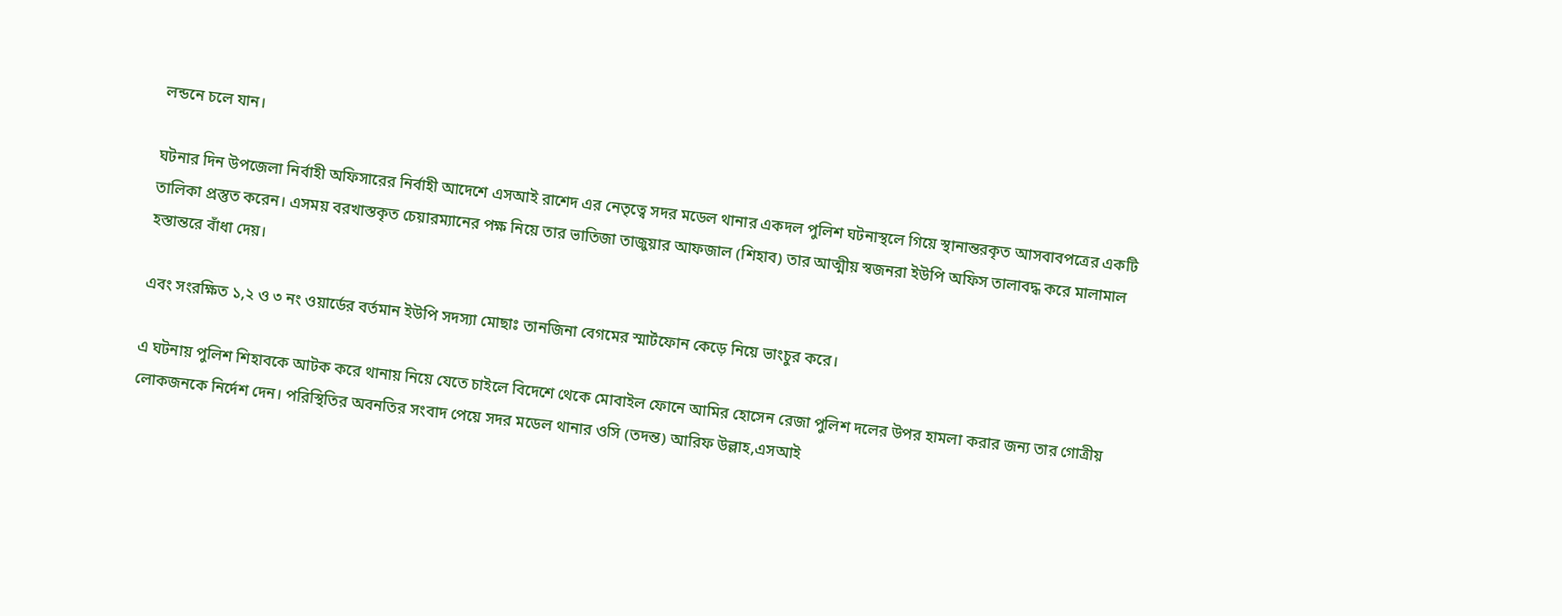লন্ডনে চলে যান।

ঘটনার দিন উপজেলা নির্বাহী অফিসারের নির্বাহী আদেশে এসআই রাশেদ এর নেতৃত্বে সদর মডেল থানার একদল পুলিশ ঘটনাস্থলে গিয়ে স্থানান্তরকৃত আসবাবপত্রের একটি তালিকা প্রস্তুত করেন। এসময় বরখাস্তকৃত চেয়ারম্যানের পক্ষ নিয়ে তার ভাতিজা তাজুয়ার আফজাল (শিহাব) তার আত্মীয় স্বজনরা ইউপি অফিস তালাবদ্ধ করে মালামাল হস্তান্তরে বাঁধা দেয়।

এবং সংরক্ষিত ১,২ ও ৩ নং ওয়ার্ডের বর্তমান ইউপি সদস্যা মোছাঃ তানজিনা বেগমের স্মার্টফোন কেড়ে নিয়ে ভাংচুর করে।

এ ঘটনায় পুলিশ শিহাবকে আটক করে থানায় নিয়ে যেতে চাইলে বিদেশে থেকে মোবাইল ফোনে আমির হোসেন রেজা পুলিশ দলের উপর হামলা করার জন্য তার গোত্রীয় লোকজনকে নির্দেশ দেন। পরিস্থিতির অবনতির সংবাদ পেয়ে সদর মডেল থানার ওসি (তদন্ত) আরিফ উল্লাহ,এসআই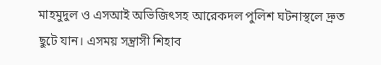মাহমুদুল ও এসআই অভিজিৎসহ আরেকদল পুলিশ ঘটনাস্থলে দ্রুত ছুটে যান। এসময় সন্ত্রাসী শিহাব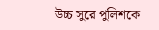উচ্চ সুরে পুলিশকে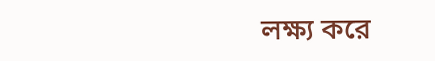লক্ষ্য করে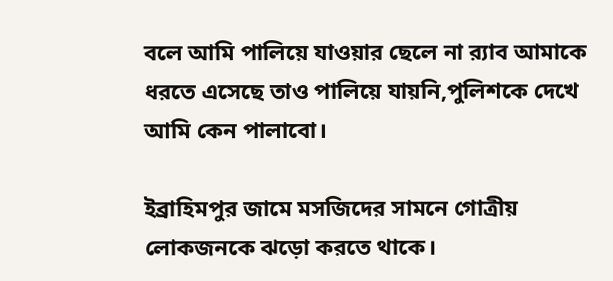বলে আমি পালিয়ে যাওয়ার ছেলে না র‌্যাব আমাকে ধরতে এসেছে তাও পালিয়ে যায়নি,পুলিশকে দেখে আমি কেন পালাবো।

ইব্রাহিমপুর জামে মসজিদের সামনে গোত্রীয় লোকজনকে ঝড়ো করতে থাকে।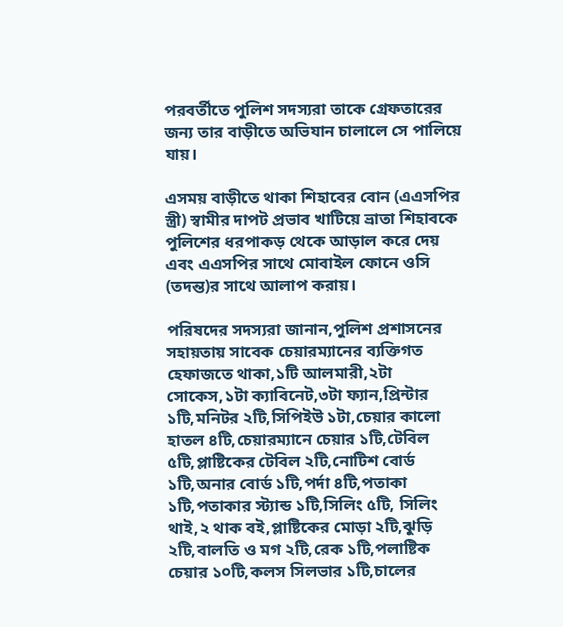পরবর্তীতে পুলিশ সদস্যরা তাকে গ্রেফতারের জন্য তার বাড়ীতে অভিযান চালালে সে পালিয়ে যায়।

এসময় বাড়ীতে থাকা শিহাবের বোন (এএসপির স্ত্রী) স্বামীর দাপট প্রভাব খাটিয়ে ভ্রাতা শিহাবকে পুলিশের ধরপাকড় থেকে আড়াল করে দেয় এবং এএসপির সাথে মোবাইল ফোনে ওসি (তদন্ত)র সাথে আলাপ করায়।

পরিষদের সদস্যরা জানান,পুলিশ প্রশাসনের সহায়তায় সাবেক চেয়ারম্যানের ব্যক্তিগত হেফাজতে থাকা,১টি আলমারী,২টা সোকেস,১টা ক্যাবিনেট,৩টা ফ্যান,প্রিন্টার ১টি,মনিটর ২টি,সিপিইউ ১টা,চেয়ার কালো হাতল ৪টি,চেয়ারম্যানে চেয়ার ১টি,টেবিল ৫টি,প্লাষ্টিকের টেবিল ২টি,নোটিশ বোর্ড ১টি,অনার বোর্ড ১টি,পর্দা ৪টি,পতাকা ১টি,পতাকার স্ট্যান্ড ১টি,সিলিং ৫টি, সিলিং থাই,২ থাক বই,প্লাষ্টিকের মোড়া ২টি,ঝুড়ি ২টি,বালতি ও মগ ২টি,রেক ১টি,পলাষ্টিক চেয়ার ১০টি,কলস সিলভার ১টি,চালের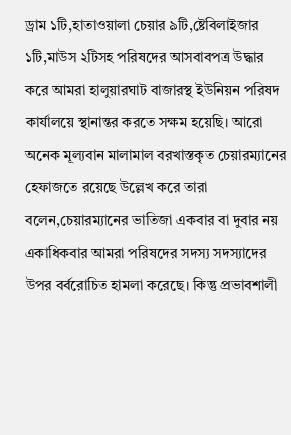ড্রাম ১টি,হাতাওয়ালা চেয়ার ৯টি,ষ্টেবিলাইজার ১টি,মাউস ২টিসহ পরিষদের আসবাবপত্র উদ্ধার করে আমরা হালুয়ারঘাট বাজারস্থ ইউনিয়ন পরিষদ কার্যালয়ে স্থানান্তর করতে সক্ষম হয়েছি। আরো অনেক মূল্যবান মালামাল বরখাস্তকৃত চেয়ারম্যানের হেফাজতে রয়েছে উল্লেখ করে তারা বলেন,চেয়ারম্যানের ভাতিজা একবার বা দুবার নয় একাধিকবার আমরা পরিষদের সদস্য সদস্যাদের উপর বর্বরোচিত হামলা করেছে। কিন্তু প্রভাবশালী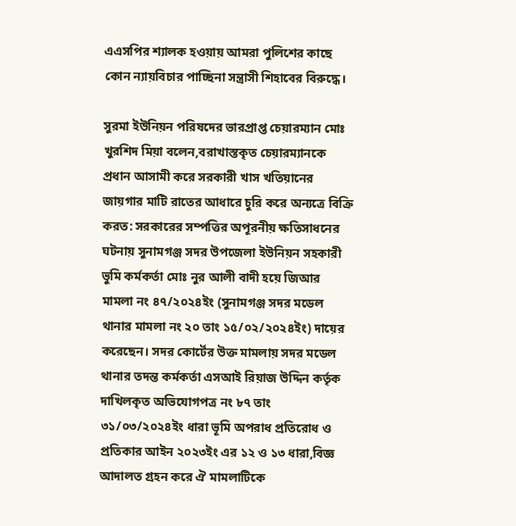এএসপির শ্যালক হওয়ায় আমরা পুলিশের কাছে কোন ন্যায়বিচার পাচ্ছিনা সন্ত্রাসী শিহাবের বিরুদ্ধে।

সুরমা ইউনিয়ন পরিষদের ভারপ্রাপ্ত চেয়ারম্যান মোঃ খুরশিদ মিয়া বলেন,বরাখাস্তকৃত চেয়ারম্যানকে প্রধান আসামী করে সরকারী খাস খতিয়ানের জায়গার মাটি রাতের আধারে চুরি করে অন্যত্রে বিক্রি করত: সরকারের সম্পত্তির অপূরনীয় ক্ষতিসাধনের ঘটনায় সুনামগঞ্জ সদর উপজেলা ইউনিয়ন সহকারী ভুমি কর্মকর্তা মোঃ নুর আলী বাদী হয়ে জিআর মামলা নং ৪৭/২০২৪ইং (সুনামগঞ্জ সদর মডেল থানার মামলা নং ২০ তাং ১৫/০২/২০২৪ইং) দায়ের করেছেন। সদর কোর্টের উক্ত মামলায় সদর মডেল থানার তদন্ত কর্মকর্তা এসআই রিয়াজ উদ্দিন কর্তৃক দাখিলকৃত অভিযোগপত্র নং ৮৭ তাং ৩১/০৩/২০২৪ইং ধারা ভূমি অপরাধ প্রতিরোধ ও প্রতিকার আইন ২০২৩ইং এর ১২ ও ১৩ ধারা,বিজ্ঞ আদালত গ্রহন করে ঐ মামলাটিকে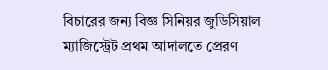বিচারের জন্য বিজ্ঞ সিনিয়র জুডিসিয়াল ম্যাজিস্ট্রেট প্রথম আদালতে প্রেরণ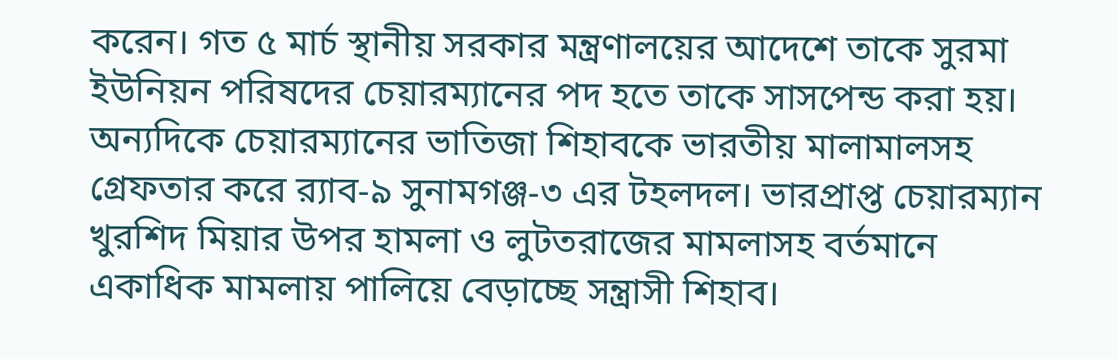করেন। গত ৫ মার্চ স্থানীয় সরকার মন্ত্রণালয়ের আদেশে তাকে সুরমা ইউনিয়ন পরিষদের চেয়ারম্যানের পদ হতে তাকে সাসপেন্ড করা হয়। অন্যদিকে চেয়ারম্যানের ভাতিজা শিহাবকে ভারতীয় মালামালসহ গ্রেফতার করে র‌্যাব-৯ সুনামগঞ্জ-৩ এর টহলদল। ভারপ্রাপ্ত চেয়ারম্যান খুরশিদ মিয়ার উপর হামলা ও লুটতরাজের মামলাসহ বর্তমানে একাধিক মামলায় পালিয়ে বেড়াচ্ছে সন্ত্রাসী শিহাব।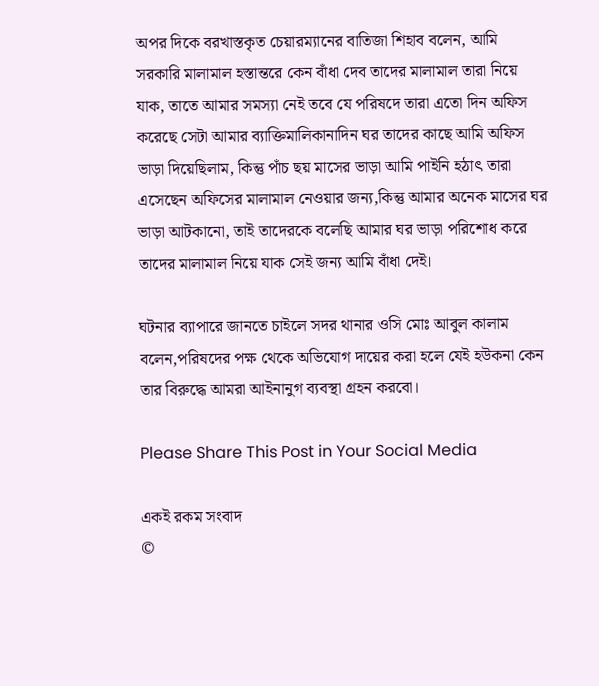অপর দিকে বরখাস্তকৃত চেয়ারম্যানের বাতিজা শিহাব বলেন, আমি সরকারি মালামাল হস্তান্তরে কেন বাঁধা দেব তাদের মালামাল তারা নিয়ে যাক, তাতে আমার সমস্যা নেই তবে যে পরিষদে তারা এতো দিন অফিস করেছে সেটা আমার ব্যাক্তিমালিকানাদিন ঘর তাদের কাছে আমি অফিস ভাড়া দিয়েছিলাম, কিন্তু পাঁচ ছয় মাসের ভাড়া আমি পাইনি হঠাৎ তারা এসেছেন অফিসের মালামাল নেওয়ার জন্য,কিন্তু আমার অনেক মাসের ঘর ভাড়া আটকানো, তাই তাদেরকে বলেছি আমার ঘর ভাড়া পরিশোধ করে তাদের মালামাল নিয়ে যাক সেই জন্য আমি বাঁধা দেই।

ঘটনার ব্যাপারে জানতে চাইলে সদর থানার ওসি মোঃ আবুল কালাম বলেন,পরিষদের পক্ষ থেকে অভিযোগ দায়ের করা হলে যেই হউকনা কেন তার বিরুদ্ধে আমরা আইনানুগ ব্যবস্থা গ্রহন করবো।

Please Share This Post in Your Social Media

একই রকম সংবাদ
©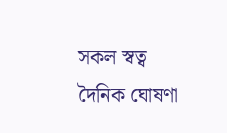সকল স্বত্ব দৈনিক ঘোষণা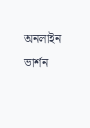অনলাইন ভার্শন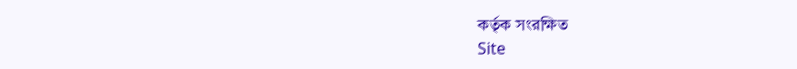কর্তৃক সংরক্ষিত
Site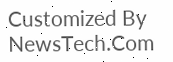Customized By NewsTech.Com